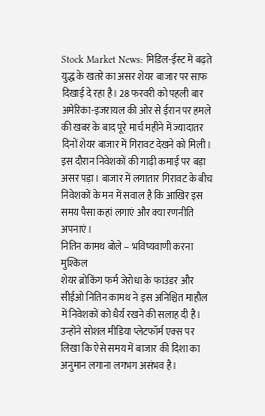Stock Market News: मिडिल-ईस्ट में बढ़ते युद्ध के खतरे का असर शेयर बाजार पर साफ दिखाई दे रहा है। 28 फरवरी को पहली बार अमेरिका-इजरायल की ओर से ईरान पर हमले की खबर के बाद पूरे मार्च महीने में ज्यादातर दिनों शेयर बाजार में गिरावट देखने को मिली। इस दौरान निवेशकों की गाढ़ी कमाई पर बड़ा असर पड़ा। बाजार में लगातार गिरावट के बीच निवेशकों के मन में सवाल है कि आखिर इस समय पैसा कहां लगाएं और क्या रणनीति अपनाएं।
नितिन कामथ बोले – भविष्यवाणी करना मुश्किल
शेयर ब्रोकिंग फर्म जेरोधा के फाउंडर और सीईओ नितिन कामथ ने इस अनिश्चित माहौल में निवेशकों को धैर्य रखने की सलाह दी है। उन्होंने सोशल मीडिया प्लेटफॉर्म एक्स पर लिखा कि ऐसे समय में बाजार की दिशा का अनुमान लगाना लगभग असंभव है।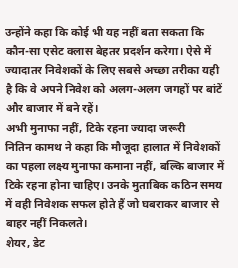उन्होंने कहा कि कोई भी यह नहीं बता सकता कि कौन-सा एसेट क्लास बेहतर प्रदर्शन करेगा। ऐसे में ज्यादातर निवेशकों के लिए सबसे अच्छा तरीका यही है कि वे अपने निवेश को अलग-अलग जगहों पर बांटें और बाजार में बने रहें।
अभी मुनाफा नहीं, टिके रहना ज्यादा जरूरी
नितिन कामथ ने कहा कि मौजूदा हालात में निवेशकों का पहला लक्ष्य मुनाफा कमाना नहीं, बल्कि बाजार में टिके रहना होना चाहिए। उनके मुताबिक कठिन समय में वही निवेशक सफल होते हैं जो घबराकर बाजार से बाहर नहीं निकलते।
शेयर, डेट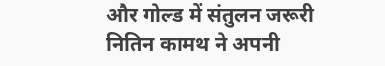और गोल्ड में संतुलन जरूरी
नितिन कामथ ने अपनी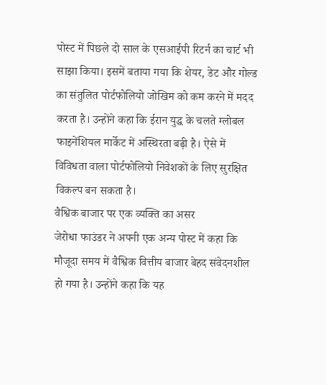पोस्ट में पिछले दो साल के एसआईपी रिटर्न का चार्ट भी साझा किया। इसमें बताया गया कि शेयर, डेट और गोल्ड का संतुलित पोर्टफोलियो जोखिम को कम करने में मदद करता है। उन्होंने कहा कि ईरान युद्ध के चलते ग्लोबल फाइनेंशियल मार्केट में अस्थिरता बढ़ी है। ऐसे में विविधता वाला पोर्टफोलियो निवेशकों के लिए सुरक्षित विकल्प बन सकता है।
वैश्विक बाजार पर एक व्यक्ति का असर
जेरोधा फाउंडर ने अपनी एक अन्य पोस्ट में कहा कि मौजूदा समय में वैश्विक वित्तीय बाजार बेहद संवेदनशील हो गया है। उन्होंने कहा कि यह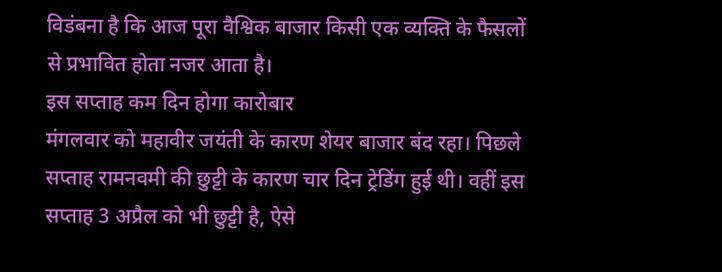विडंबना है कि आज पूरा वैश्विक बाजार किसी एक व्यक्ति के फैसलों से प्रभावित होता नजर आता है।
इस सप्ताह कम दिन होगा कारोबार
मंगलवार को महावीर जयंती के कारण शेयर बाजार बंद रहा। पिछले सप्ताह रामनवमी की छुट्टी के कारण चार दिन ट्रेडिंग हुई थी। वहीं इस सप्ताह 3 अप्रैल को भी छुट्टी है, ऐसे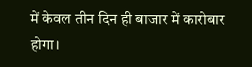में केवल तीन दिन ही बाजार में कारोबार होगा।